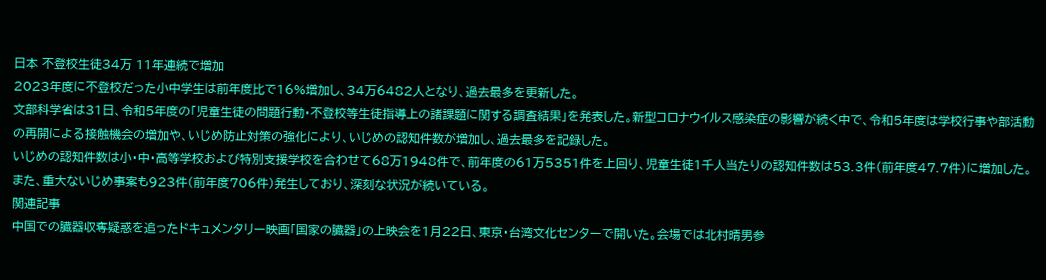日本 不登校生徒34万 11年連続で増加
2023年度に不登校だった小中学生は前年度比で16%増加し、34万6482人となり、過去最多を更新した。
文部科学省は31日、令和5年度の「児童生徒の問題行動・不登校等生徒指導上の諸課題に関する調査結果」を発表した。新型コロナウイルス感染症の影響が続く中で、令和5年度は学校行事や部活動の再開による接触機会の増加や、いじめ防止対策の強化により、いじめの認知件数が増加し、過去最多を記録した。
いじめの認知件数は小・中・高等学校および特別支援学校を合わせて68万1948件で、前年度の61万5351件を上回り、児童生徒1千人当たりの認知件数は53.3件(前年度47.7件)に増加した。また、重大ないじめ事案も923件(前年度706件)発生しており、深刻な状況が続いている。
関連記事
中国での臓器収奪疑惑を追ったドキュメンタリー映画「国家の臓器」の上映会を1月22日、東京・台湾文化センターで開いた。会場では北村晴男参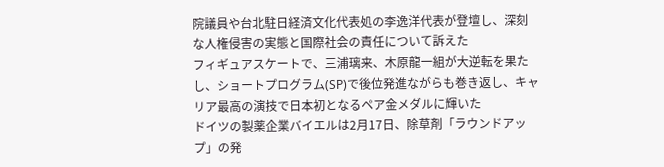院議員や台北駐日経済文化代表処の李逸洋代表が登壇し、深刻な人権侵害の実態と国際社会の責任について訴えた
フィギュアスケートで、三浦璃来、木原龍一組が大逆転を果たし、ショートプログラム(SP)で後位発進ながらも巻き返し、キャリア最高の演技で日本初となるペア金メダルに輝いた
ドイツの製薬企業バイエルは2月17日、除草剤「ラウンドアップ」の発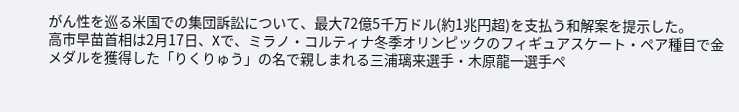がん性を巡る米国での集団訴訟について、最大72億5千万ドル(約1兆円超)を支払う和解案を提示した。
高市早苗首相は2月17日、Xで、ミラノ・コルティナ冬季オリンピックのフィギュアスケート・ペア種目で金メダルを獲得した「りくりゅう」の名で親しまれる三浦璃来選手・木原龍一選手ペ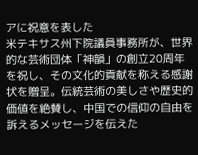アに祝意を表した
米テキサス州下院議員事務所が、世界的な芸術団体「神韻」の創立20周年を祝し、その文化的貢献を称える感謝状を贈呈。伝統芸術の美しさや歴史的価値を絶賛し、中国での信仰の自由を訴えるメッセージを伝えた